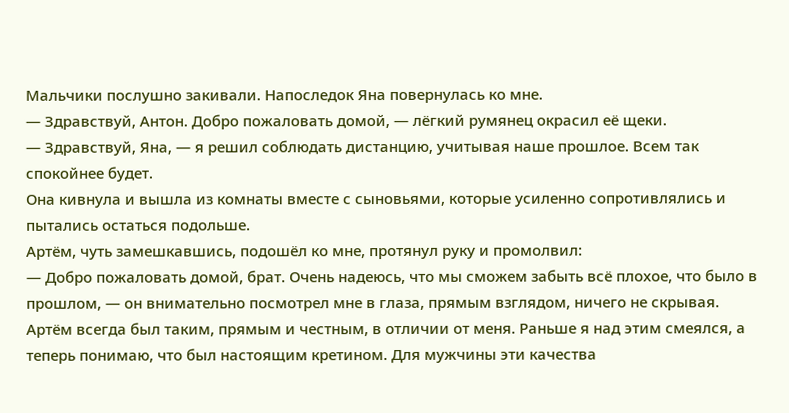Мальчики послушно закивали. Напоследок Яна повернулась ко мне.
— Здравствуй, Антон. Добро пожаловать домой, — лёгкий румянец окрасил её щеки.
— Здравствуй, Яна, — я решил соблюдать дистанцию, учитывая наше прошлое. Всем так спокойнее будет.
Она кивнула и вышла из комнаты вместе с сыновьями, которые усиленно сопротивлялись и пытались остаться подольше.
Артём, чуть замешкавшись, подошёл ко мне, протянул руку и промолвил:
— Добро пожаловать домой, брат. Очень надеюсь, что мы сможем забыть всё плохое, что было в прошлом, — он внимательно посмотрел мне в глаза, прямым взглядом, ничего не скрывая.
Артём всегда был таким, прямым и честным, в отличии от меня. Раньше я над этим смеялся, а теперь понимаю, что был настоящим кретином. Для мужчины эти качества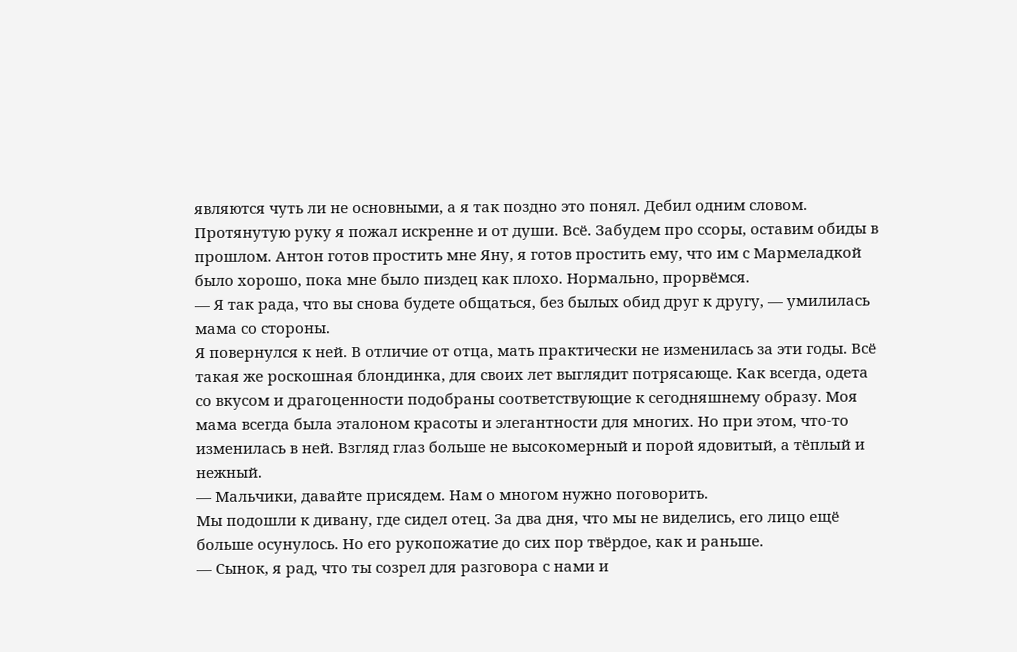являются чуть ли не основными, а я так поздно это понял. Дебил одним словом.
Протянутую руку я пожал искренне и от души. Всё. Забудем про ссоры, оставим обиды в прошлом. Антон готов простить мне Яну, я готов простить ему, что им с Мармеладкой было хорошо, пока мне было пиздец как плохо. Нормально, прорвёмся.
— Я так рада, что вы снова будете общаться, без былых обид друг к другу, — умилилась мама со стороны.
Я повернулся к ней. В отличие от отца, мать практически не изменилась за эти годы. Всё такая же роскошная блондинка, для своих лет выглядит потрясающе. Как всегда, одета со вкусом и драгоценности подобраны соответствующие к сегодняшнему образу. Моя мама всегда была эталоном красоты и элегантности для многих. Но при этом, что-то изменилась в ней. Взгляд глаз больше не высокомерный и порой ядовитый, а тёплый и нежный.
— Мальчики, давайте присядем. Нам о многом нужно поговорить.
Мы подошли к дивану, где сидел отец. За два дня, что мы не виделись, его лицо ещё больше осунулось. Но его рукопожатие до сих пор твёрдое, как и раньше.
— Сынок, я рад, что ты созрел для разговора с нами и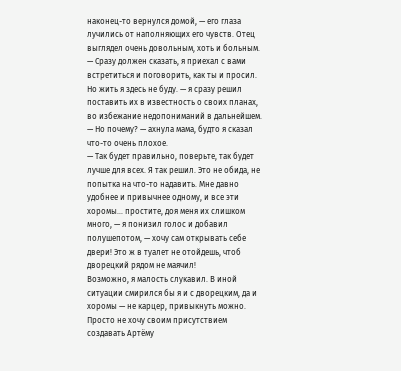наконец-то вернулся домой, — его глаза лучились от наполняющих его чувств. Отец выглядел очень довольным, хоть и больным.
— Сразу должен сказать, я приехал с вами встретиться и поговорить, как ты и просил. Но жить я здесь не буду. — я сразу решил поставить их в известность о своих планах, во избежание недопониманий в дальнейшем.
— Но почему? — ахнула мама, будто я сказал что-то очень плохое.
— Так будет правильно, поверьте, так будет лучше для всех. Я так решил. Это не обида, не попытка на что-то надавить. Мне давно удобнее и привычнее одному, и все эти хоромы… простите, доя меня их слишком много, — я понизил голос и добавил полушепотом, — хочу сам открывать себе двери! Это ж в туалет не отойдешь, чтоб дворецкий рядом не маячил!
Возможно, я малость слукавил. В иной ситуации смирился бы я и с дворецким, да и хоромы — не карцер, привыкнуть можно. Просто не хочу своим присутствием создавать Артёму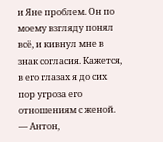и Яне проблем. Он по моему взгляду понял всё, и кивнул мне в знак согласия. Кажется, в его глазах я до сих пор угроза его отношениям с женой.
— Антон,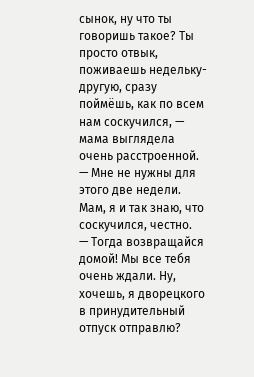сынок, ну что ты говоришь такое? Ты просто отвык, поживаешь недельку-другую, сразу поймёшь, как по всем нам соскучился, — мама выглядела очень расстроенной.
— Мне не нужны для этого две недели. Мам, я и так знаю, что соскучился, честно.
— Тогда возвращайся домой! Мы все тебя очень ждали. Ну, хочешь, я дворецкого в принудительный отпуск отправлю?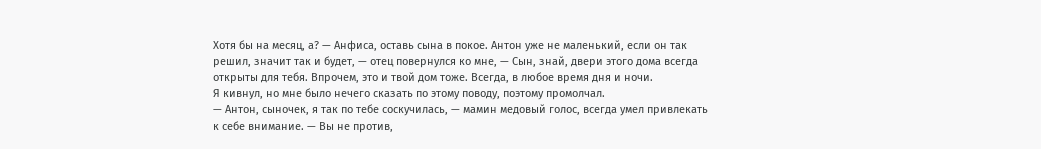Хотя бы на месяц, а? — Анфиса, оставь сына в покое. Антон уже не маленький, если он так решил, значит так и будет, — отец повернулся ко мне, — Сын, знай, двери этого дома всегда открыты для тебя. Впрочем, это и твой дом тоже. Всегда, в любое время дня и ночи.
Я кивнул, но мне было нечего сказать по этому поводу, поэтому промолчал.
— Антон, сыночек, я так по тебе соскучилась, — мамин медовый голос, всегда умел привлекать к себе внимание. — Вы не против,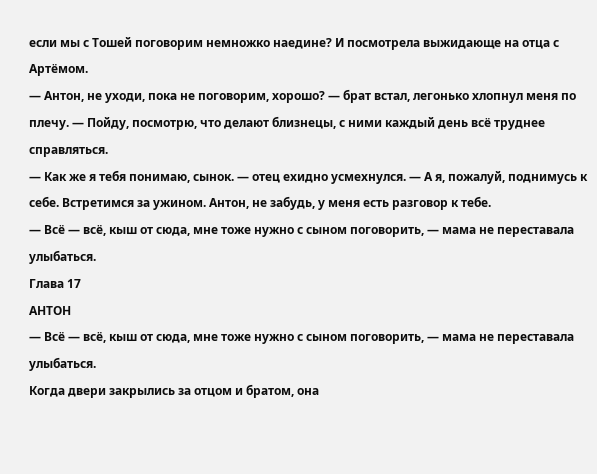если мы с Тошей поговорим немножко наедине? И посмотрела выжидающе на отца с Артёмом.
— Антон, не уходи, пока не поговорим, хорошо? — брат встал, легонько хлопнул меня по плечу. — Пойду, посмотрю, что делают близнецы, с ними каждый день всё труднее справляться.
— Как же я тебя понимаю, сынок. — отец ехидно усмехнулся. — А я, пожалуй, поднимусь к себе. Встретимся за ужином. Антон, не забудь, у меня есть разговор к тебе.
— Всё — всё, кыш от сюда, мне тоже нужно с сыном поговорить, — мама не переставала улыбаться.
Глава 17
АНТОН
— Всё — всё, кыш от сюда, мне тоже нужно с сыном поговорить, — мама не переставала улыбаться.
Когда двери закрылись за отцом и братом, она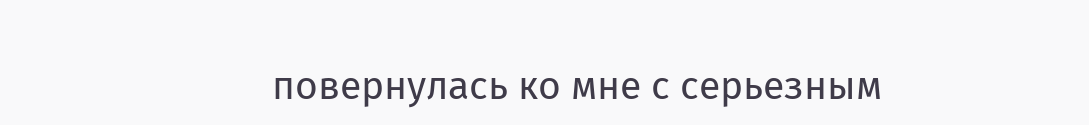повернулась ко мне с серьезным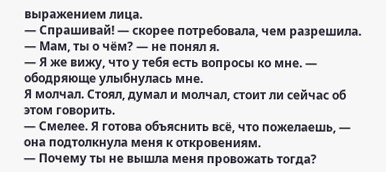выражением лица.
— Спрашивай! — скорее потребовала, чем разрешила.
— Мам, ты о чём? — не понял я.
— Я же вижу, что у тебя есть вопросы ко мне. — ободряюще улыбнулась мне.
Я молчал. Стоял, думал и молчал, стоит ли сейчас об этом говорить.
— Смелее. Я готова объяснить всё, что пожелаешь, — она подтолкнула меня к откровениям.
— Почему ты не вышла меня провожать тогда?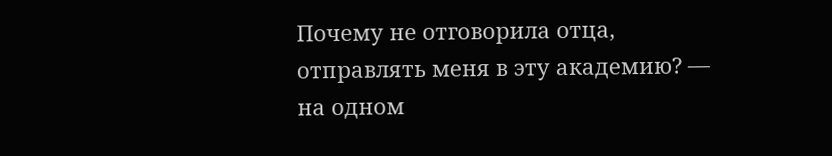Почему не отговорила отца, отправлять меня в эту академию? — на одном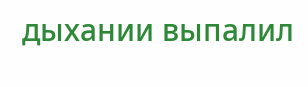дыхании выпалил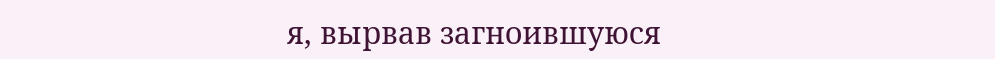я, вырвав загноившуюся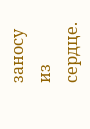заносу из сердце.